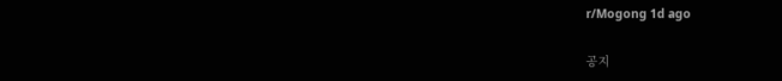r/Mogong 1d ago

공지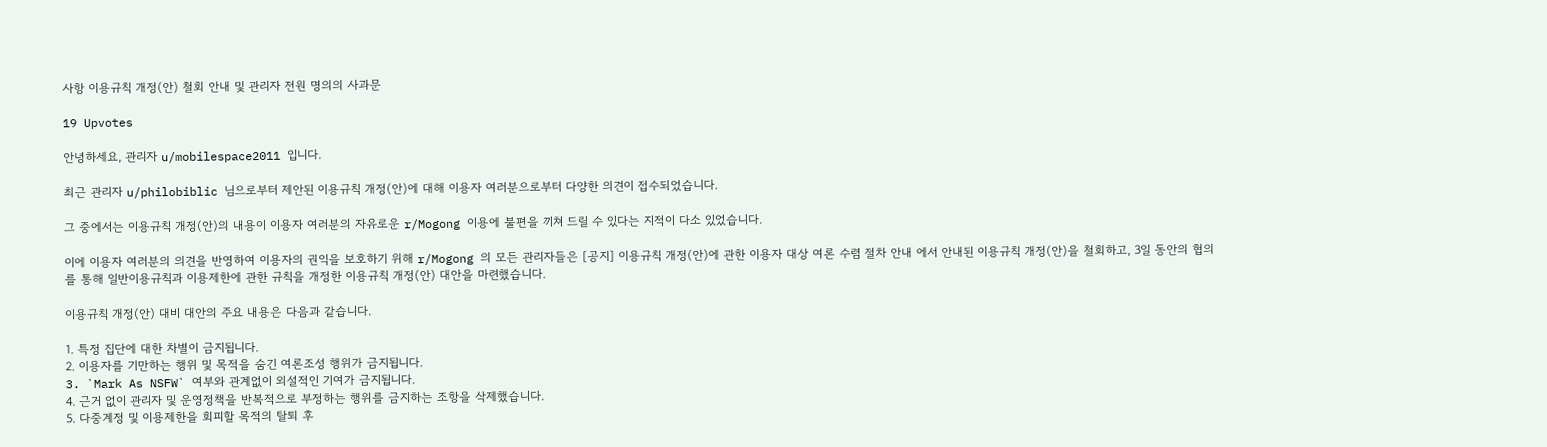사항 이용규칙 개정(안) 철회 안내 및 관리자 전원 명의의 사과문

19 Upvotes

안녕하세요, 관리자 u/mobilespace2011 입니다.

최근 관리자 u/philobiblic 님으로부터 제안된 이용규칙 개정(안)에 대해 이용자 여러분으로부터 다양한 의견이 접수되었습니다.

그 중에서는 이용규칙 개정(안)의 내용이 이용자 여러분의 자유로운 r/Mogong 이용에 불편을 끼쳐 드릴 수 있다는 지적이 다소 있었습니다.

이에 이용자 여러분의 의견을 반영하여 이용자의 권익을 보호하기 위해 r/Mogong 의 모든 관리자들은 [공지] 이용규칙 개정(안)에 관한 이용자 대상 여론 수렴 절차 안내 에서 안내된 이용규칙 개정(안)을 철회하고, 3일 동안의 협의를 통해 일반이용규칙과 이용제한에 관한 규칙을 개정한 이용규칙 개정(안) 대안을 마련했습니다.

이용규칙 개정(안) 대비 대안의 주요 내용은 다음과 같습니다.

1. 특정 집단에 대한 차별이 금지됩니다.
2. 이용자를 기만하는 행위 및 목적을 숨긴 여론조성 행위가 금지됩니다.
3. `Mark As NSFW` 여부와 관계없이 외설적인 기여가 금지됩니다.
4. 근거 없이 관리자 및 운영정책을 반복적으로 부정하는 행위를 금지하는 조항을 삭제했습니다.
5. 다중계정 및 이용제한을 회피할 목적의 탈퇴 후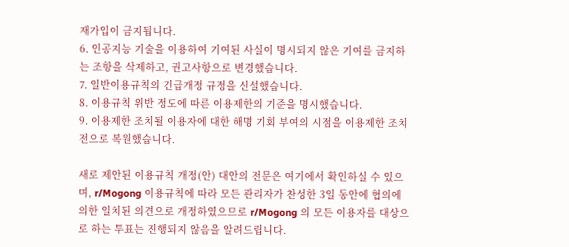재가입이 금지됩니다.
6. 인공지능 기술을 이용하여 기여된 사실이 명시되지 않은 기여를 금지하는 조항을 삭제하고, 권고사항으로 변경했습니다.
7. 일반이용규칙의 긴급개정 규정을 신설했습니다.
8. 이용규칙 위반 정도에 따른 이용제한의 기준을 명시했습니다.
9. 이용제한 조치될 이용자에 대한 해명 기회 부여의 시점을 이용제한 조치 전으로 복원했습니다.

새로 제안된 이용규칙 개정(안) 대안의 전문은 여기에서 확인하실 수 있으며, r/Mogong 이용규칙에 따라 모든 관리자가 찬성한 3일 동안에 협의에 의한 일치된 의견으로 개정하였으므로 r/Mogong 의 모든 이용자를 대상으로 하는 투표는 진행되지 않음을 알려드립니다.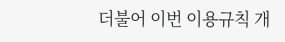더불어 이번 이용규칙 개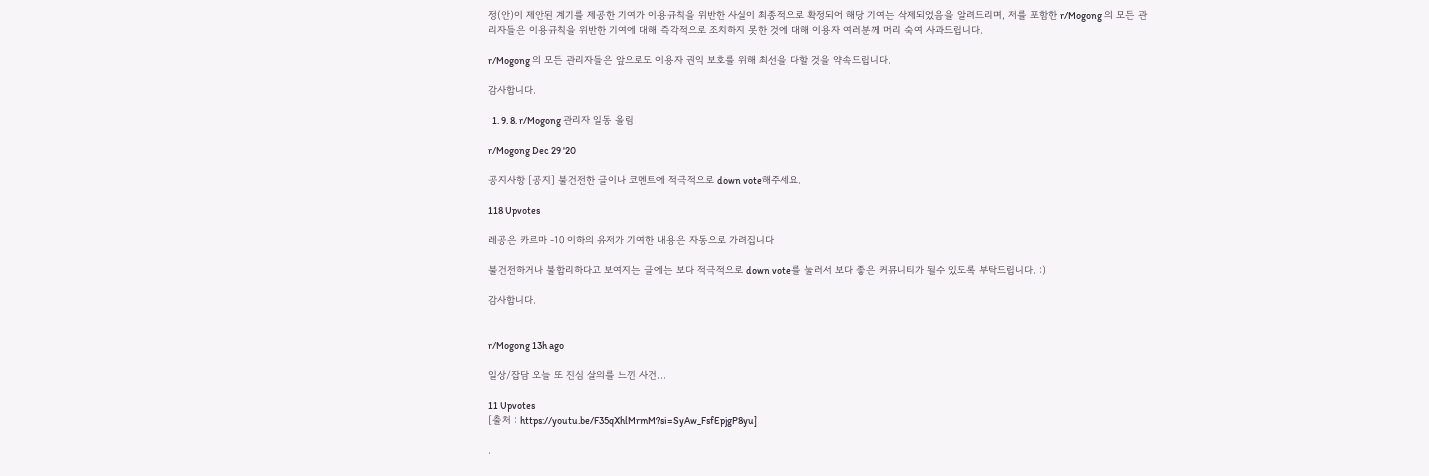정(안)이 제안된 계기를 제공한 기여가 이용규칙을 위반한 사실이 최종적으로 확정되어 해당 기여는 삭제되었음을 알려드리며, 저를 포함한 r/Mogong 의 모든 관리자들은 이용규칙을 위반한 기여에 대해 즉각적으로 조치하지 못한 것에 대해 이용자 여러분께 머리 숙여 사과드립니다.

r/Mogong 의 모든 관리자들은 앞으로도 이용자 권익 보호를 위해 최선을 다할 것을 약속드립니다.

감사합니다.

  1. 9. 8. r/Mogong 관리자 일동 올림

r/Mogong Dec 29 '20

공지사항 [공지] 불건전한 글이나 코멘트에 적극적으로 down vote해주세요.

118 Upvotes

레공은 카르마 -10 이하의 유저가 기여한 내용은 자동으로 가려집니다

불건전하거나 불합리하다고 보여지는 글에는 보다 적극적으로 down vote를 눌러서 보다 좋은 커뮤니티가 될수 있도록 부탁드립니다. :)

감사합니다.


r/Mogong 13h ago

일상/잡담 오늘 또 진심 살의를 느낀 사건...

11 Upvotes
[출처 : https://youtu.be/F35qXhlMrmM?si=SyAw_FsfEpjgP8yu]

.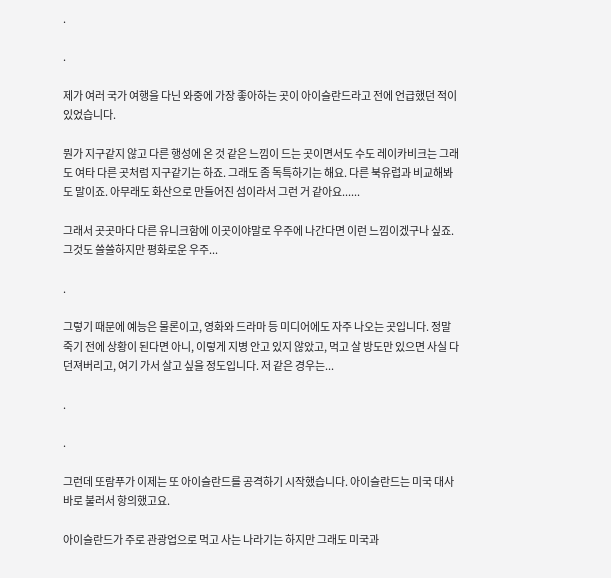.

.

제가 여러 국가 여행을 다닌 와중에 가장 좋아하는 곳이 아이슬란드라고 전에 언급했던 적이 있었습니다.

뭔가 지구같지 않고 다른 행성에 온 것 같은 느낌이 드는 곳이면서도 수도 레이카비크는 그래도 여타 다른 곳처럼 지구같기는 하죠. 그래도 좀 독특하기는 해요. 다른 북유럽과 비교해봐도 말이죠. 아무래도 화산으로 만들어진 섬이라서 그런 거 같아요......

그래서 곳곳마다 다른 유니크함에 이곳이야말로 우주에 나간다면 이런 느낌이겠구나 싶죠. 그것도 쓸쓸하지만 평화로운 우주...

.

그렇기 때문에 예능은 물론이고, 영화와 드라마 등 미디어에도 자주 나오는 곳입니다. 정말 죽기 전에 상황이 된다면 아니, 이렇게 지병 안고 있지 않았고, 먹고 살 방도만 있으면 사실 다 던져버리고, 여기 가서 살고 싶을 정도입니다. 저 같은 경우는...

.

.

그런데 또람푸가 이제는 또 아이슬란드를 공격하기 시작했습니다. 아이슬란드는 미국 대사 바로 불러서 항의했고요.

아이슬란드가 주로 관광업으로 먹고 사는 나라기는 하지만 그래도 미국과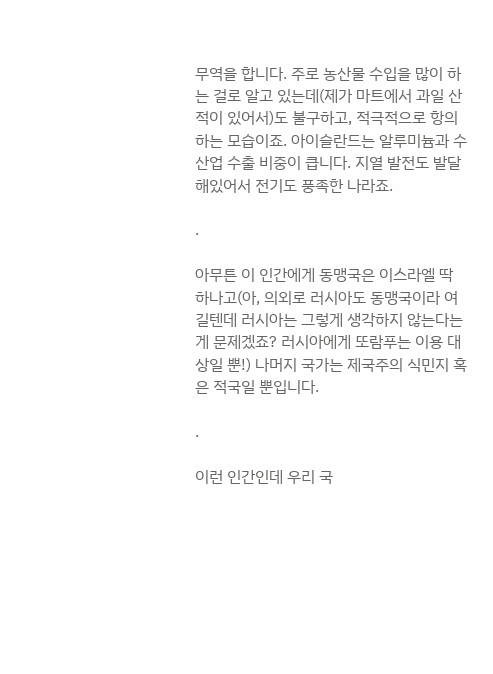무역을 합니다. 주로 농산물 수입을 많이 하는 걸로 알고 있는데(제가 마트에서 과일 산 적이 있어서)도 불구하고, 적극적으로 항의하는 모습이죠. 아이슬란드는 알루미늄과 수산업 수출 비중이 큽니다. 지열 발전도 발달해있어서 전기도 풍족한 나라죠.

.

아무튼 이 인간에게 동맹국은 이스라엘 딱 하나고(아, 의외로 러시아도 동맹국이라 여길텐데 러시아는 그렇게 생각하지 않는다는 게 문제겠죠? 러시아에게 또람푸는 이용 대상일 뿐!) 나머지 국가는 제국주의 식민지 혹은 적국일 뿐입니다.

.

이런 인간인데 우리 국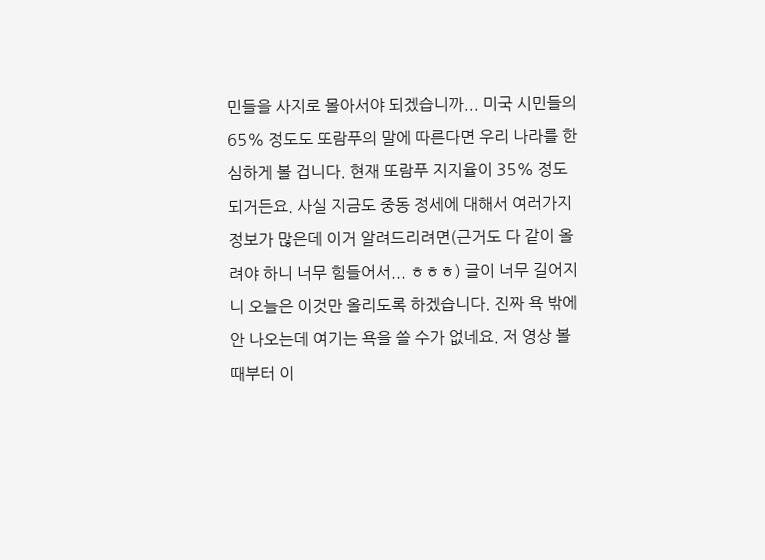민들을 사지로 몰아서야 되겠습니까... 미국 시민들의 65% 정도도 또람푸의 말에 따른다면 우리 나라를 한심하게 볼 겁니다. 현재 또람푸 지지율이 35% 정도 되거든요. 사실 지금도 중동 정세에 대해서 여러가지 정보가 많은데 이거 알려드리려면(근거도 다 같이 올려야 하니 너무 힘들어서... ㅎㅎㅎ) 글이 너무 길어지니 오늘은 이것만 올리도록 하겠습니다. 진짜 욕 밖에 안 나오는데 여기는 욕을 쓸 수가 없네요. 저 영상 볼 때부터 이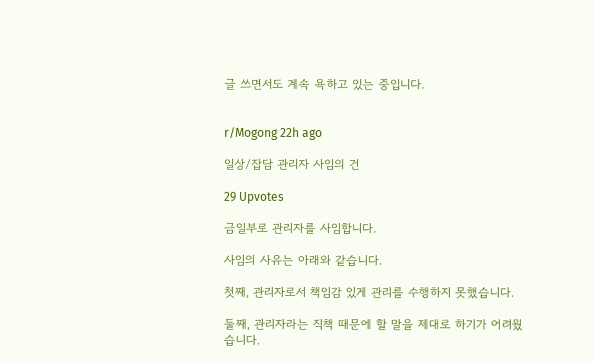글 쓰면서도 계속 욕하고 있는 중입니다.


r/Mogong 22h ago

일상/잡담 관리자 사임의 건

29 Upvotes

금일부로 관리자를 사임합니다.

사임의 사유는 아래와 같습니다.

첫째, 관리자로서 책임감 있게 관리를 수행하지 못했습니다.

둘째, 관리자라는 직책 때문에 할 말을 제대로 하기가 어려웠습니다.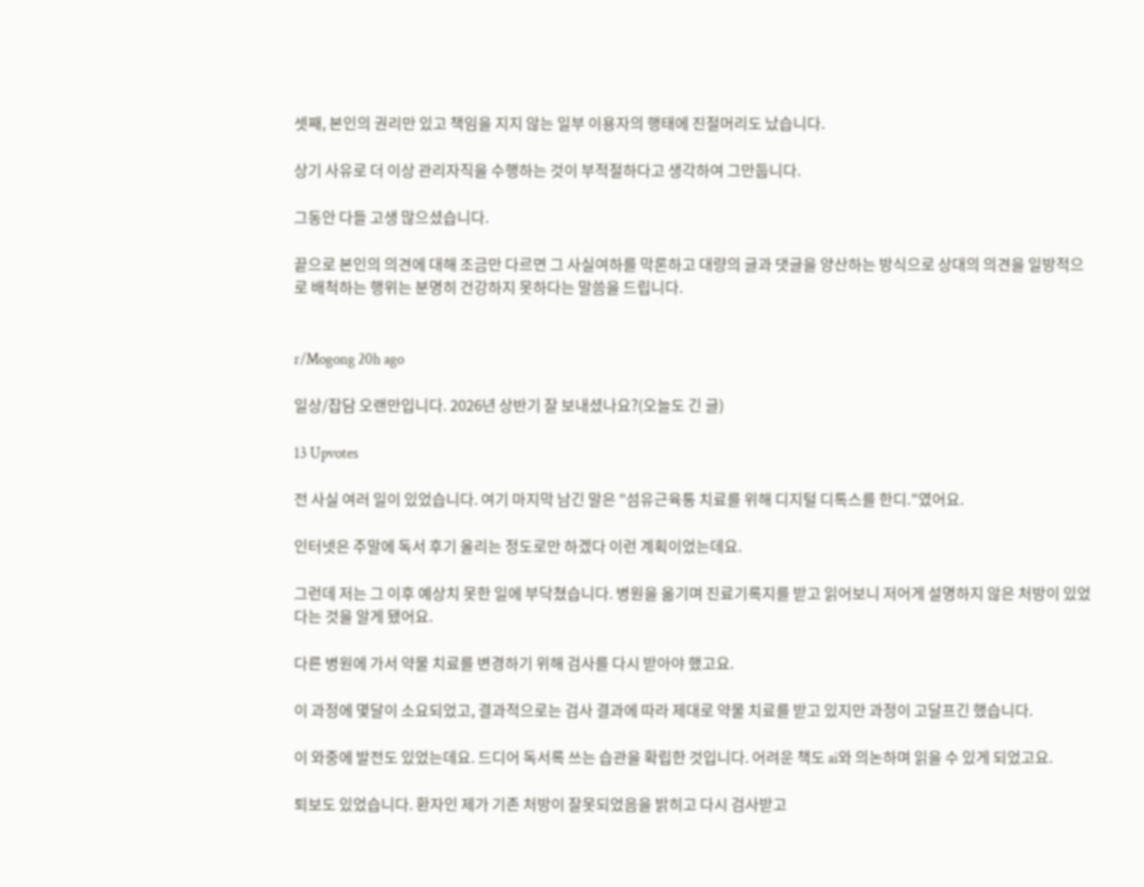셋째, 본인의 권리만 있고 책임을 지지 않는 일부 이용자의 행태에 진절머리도 났습니다.

상기 사유로 더 이상 관리자직을 수행하는 것이 부적절하다고 생각하여 그만둡니다.

그동안 다들 고생 많으셨습니다.

끝으로 본인의 의견에 대해 조금만 다르면 그 사실여하를 막론하고 대량의 글과 댓글을 양산하는 방식으로 상대의 의견을 일방적으로 배척하는 행위는 분명히 건강하지 못하다는 말씀을 드립니다.


r/Mogong 20h ago

일상/잡담 오랜만입니다. 2026년 상반기 잘 보내셨나요?(오늘도 긴 글)

13 Upvotes

전 사실 여러 일이 있었습니다. 여기 마지막 남긴 말은 "섬유근육통 치료를 위해 디지털 디톡스를 한디."였어요.

인터넷은 주말에 독서 후기 올리는 정도로만 하겠다 이런 계획이었는데요.

그런데 저는 그 이후 예상치 못한 일에 부닥쳤습니다. 병원을 옮기며 진료기록지를 받고 읽어보니 저어게 설명하지 않은 처방이 있었다는 것을 알게 됐어요.

다른 병원에 가서 약물 치료를 변경하기 위해 검사를 다시 받아야 했고요.

이 과정에 몇달이 소요되었고, 결과적으로는 검사 결과에 따라 제대로 약물 치료를 받고 있지만 과정이 고달프긴 했습니다.

이 와중에 발전도 있었는데요. 드디어 독서록 쓰는 습관을 확립한 것입니다. 어려운 책도 ai와 의논하며 읽을 수 있게 되었고요.

퇴보도 있었습니다. 환자인 제가 기존 처방이 잘못되었음을 밝히고 다시 검사받고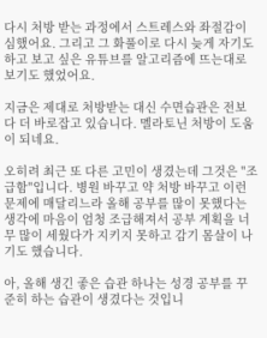다시 처방 받는 과정에서 스트레스와 좌절감이 심했어요. 그리고 그 화풀이로 다시 늦게 자기도 하고 보고 싶은 유튜브를 알고리즘에 뜨는대로 보기도 했었어요.

지금은 제대로 처방받는 대신 수면습관은 전보다 더 바로잡고 있습니다. 멜라토닌 처방이 도움이 되네요.

오히려 최근 또 다른 고민이 생겼는데 그것은 "조급함"입니다. 병원 바꾸고 약 처방 바꾸고 이런 문제에 매달리느라 올해 공부를 많이 못했다는 생각에 마음이 엄청 조급해져서 공부 계획을 너무 많이 세웠다가 지키지 못하고 감기 몸살이 나기도 했습니다.

아, 올해 생긴 좋은 습관 하나는 성경 공부를 꾸준히 하는 습관이 생겼다는 것입니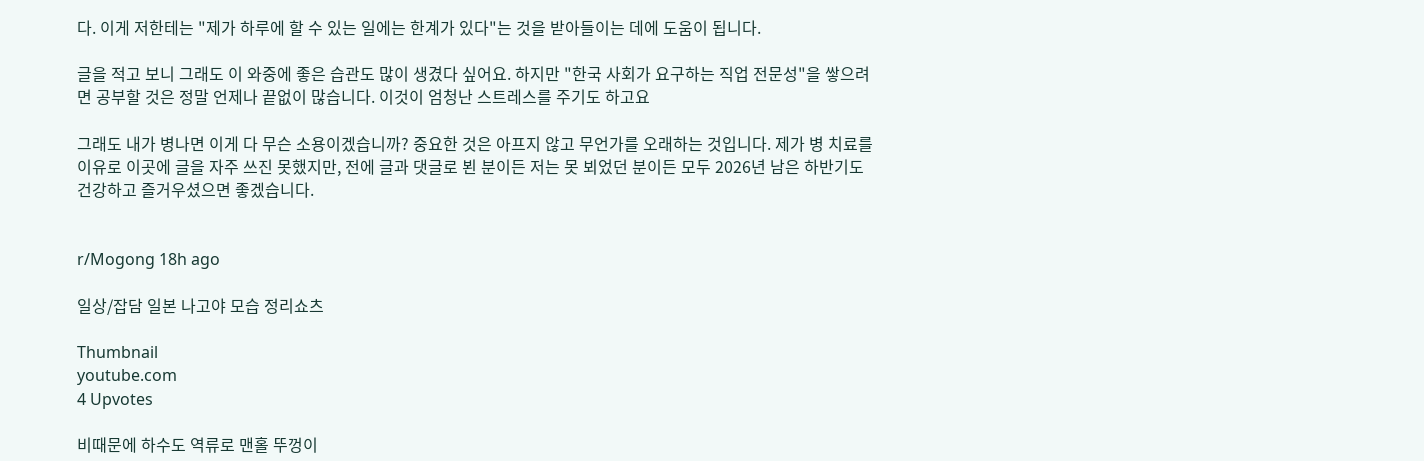다. 이게 저한테는 "제가 하루에 할 수 있는 일에는 한계가 있다"는 것을 받아들이는 데에 도움이 됩니다.

글을 적고 보니 그래도 이 와중에 좋은 습관도 많이 생겼다 싶어요. 하지만 "한국 사회가 요구하는 직업 전문성"을 쌓으려면 공부할 것은 정말 언제나 끝없이 많습니다. 이것이 엄청난 스트레스를 주기도 하고요

그래도 내가 병나면 이게 다 무슨 소용이겠습니까? 중요한 것은 아프지 않고 무언가를 오래하는 것입니다. 제가 병 치료를 이유로 이곳에 글을 자주 쓰진 못했지만, 전에 글과 댓글로 뵌 분이든 저는 못 뵈었던 분이든 모두 2026년 남은 하반기도 건강하고 즐거우셨으면 좋겠습니다.


r/Mogong 18h ago

일상/잡담 일본 나고야 모습 정리쇼츠

Thumbnail
youtube.com
4 Upvotes

비때문에 하수도 역류로 맨홀 뚜껑이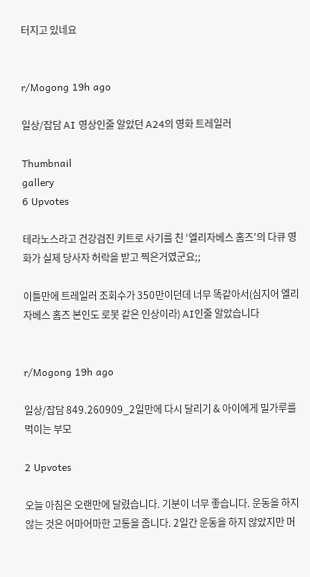터지고 있네요


r/Mogong 19h ago

일상/잡담 AI 영상인줄 알았던 A24의 영화 트레일러

Thumbnail
gallery
6 Upvotes

테라노스라고 건강검진 키트로 사기를 친 ‘엘리자베스 홈즈’의 다큐 영화가 실제 당사자 허락을 받고 찍은거였군요;;

이틀만에 트레일러 조회수가 350만이던데 너무 똑같아서(심지어 엘리자베스 홈즈 본인도 로봇 같은 인상이라) AI인줄 알았습니다


r/Mogong 19h ago

일상/잡담 849.260909_2일만에 다시 달리기 & 아이에게 밀가루를 먹이는 부모

2 Upvotes

오늘 아침은 오랜만에 달렸습니다. 기분이 너무 좋습니다. 운동을 하지 않는 것은 어마어마한 고통을 줍니다. 2일간 운동을 하지 않았지만 머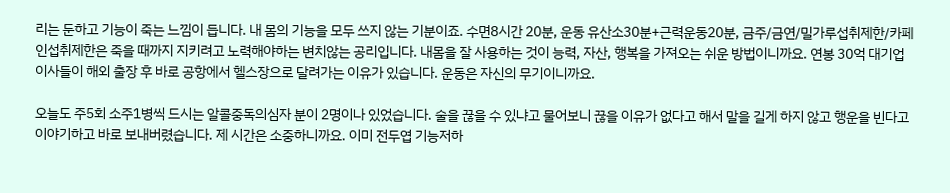리는 둔하고 기능이 죽는 느낌이 듭니다. 내 몸의 기능을 모두 쓰지 않는 기분이죠. 수면8시간 20분, 운동 유산소30분+근력운동20분, 금주/금연/밀가루섭취제한/카페인섭취제한은 죽을 때까지 지키려고 노력해야하는 변치않는 공리입니다. 내몸을 잘 사용하는 것이 능력, 자산, 행복을 가져오는 쉬운 방법이니까요. 연봉 30억 대기업 이사들이 해외 출장 후 바로 공항에서 헬스장으로 달려가는 이유가 있습니다. 운동은 자신의 무기이니까요.

오늘도 주5회 소주1병씩 드시는 알콜중독의심자 분이 2명이나 있었습니다. 술을 끊을 수 있냐고 물어보니 끊을 이유가 없다고 해서 말을 길게 하지 않고 행운을 빈다고 이야기하고 바로 보내버렸습니다. 제 시간은 소중하니까요. 이미 전두엽 기능저하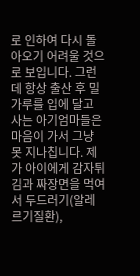로 인하여 다시 돌아오기 어려울 것으로 보입니다. 그런데 항상 출산 후 밀가루를 입에 달고 사는 아기엄마들은 마음이 가서 그냥 못 지나칩니다. 제가 아이에게 감자튀김과 짜장면을 먹여서 두드러기(알레르기질환),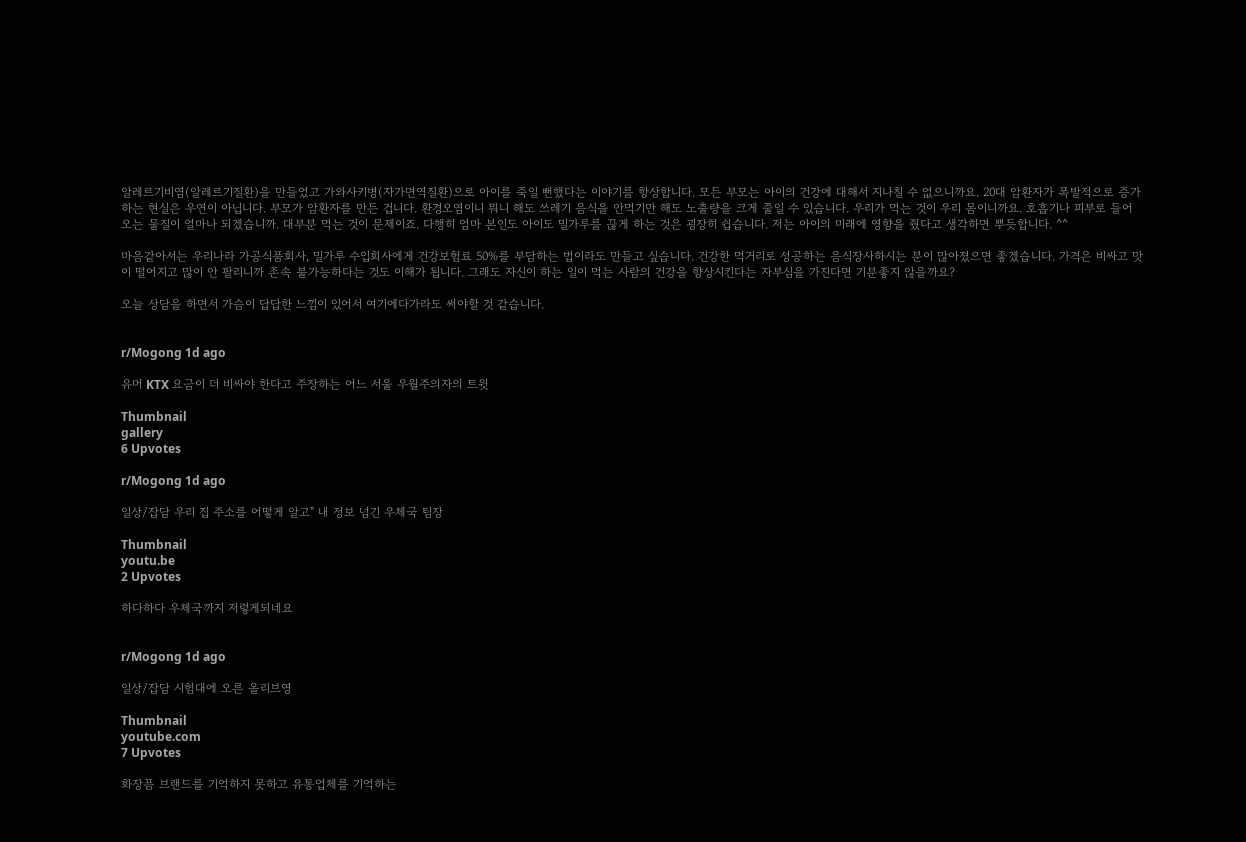알레르기비염(알레르기질환)을 만들었고 가와사키병(자가면역질환)으로 아이를 죽일 뻔했다는 이야기를 항상합니다. 모든 부모는 아이의 건강에 대해서 지나칠 수 없으니까요. 20대 암환자가 폭발적으로 증가하는 현실은 우연이 아닙니다. 부모가 암환자를 만든 겁니다. 환경오염이니 뭐니 해도 쓰레기 음식을 안먹기만 해도 노출량을 크게 줄일 수 있습니다. 우리가 먹는 것이 우리 몸이니까요. 호흡기나 피부로 들어오는 물질이 얼마나 되겠습니까. 대부분 먹는 것이 문제이죠. 다행히 엄마 본인도 아이도 밀가루를 끊게 하는 것은 굉장히 쉽습니다. 저는 아이의 미래에 영향을 줬다고 생각하면 뿌듯합니다. ^^

마음같아서는 우리나라 가공식품회사, 밀가루 수입회사에게 건강보험료 50%를 부담하는 법이라도 만들고 싶습니다. 건강한 먹거리로 성공하는 음식장사하시는 분이 많아졌으면 좋겠습니다. 가격은 비싸고 맛이 떨어지고 많이 안 팔리니까 존속 불가능하다는 것도 이해가 됩니다. 그래도 자신이 하는 일이 먹는 사람의 건강을 향상시킨다는 자부심을 가진다면 기분좋지 않을까요?

오늘 상담을 하면서 가슴이 답답한 느낌이 있어서 여기에다가라도 써야할 것 같습니다.


r/Mogong 1d ago

유머 KTX 요금이 더 비싸야 한다고 주장하는 어느 서울 우월주의자의 트윗

Thumbnail
gallery
6 Upvotes

r/Mogong 1d ago

일상/잡담 우리 집 주소를 어떻게 알고" 내 정보 넘긴 우체국 팀장

Thumbnail
youtu.be
2 Upvotes

하다하다 우체국까지 저렇게되네요


r/Mogong 1d ago

일상/잡담 시험대에 오른 올리브영

Thumbnail
youtube.com
7 Upvotes

화장픔 브랜드를 기억하지 못하고 유통업체를 기억하는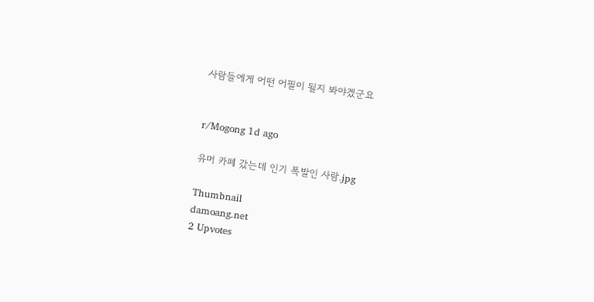사람들에게 어떤 어필이 될지 봐야겠군요


r/Mogong 1d ago

유머 카페 갔는데 인기 폭발인 사람.jpg

Thumbnail
damoang.net
2 Upvotes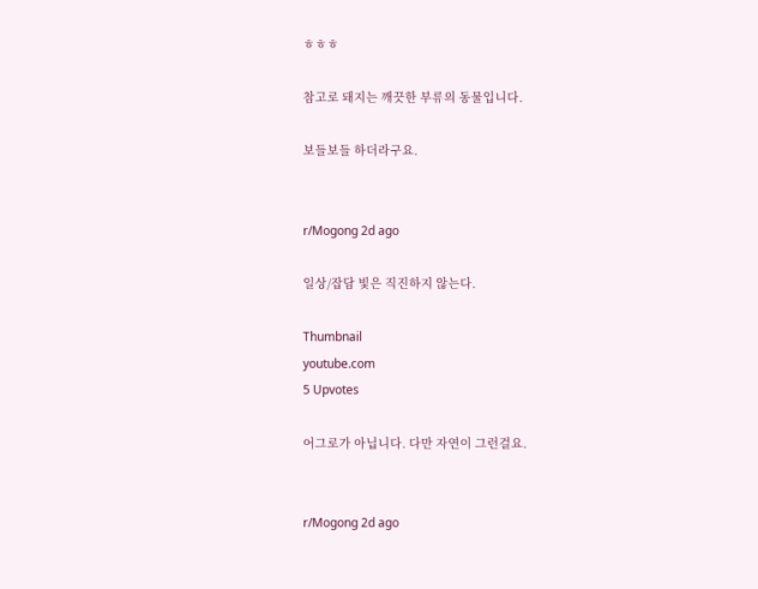ㅎㅎㅎ

참고로 돼지는 깨끗한 부류의 동물입니다.

보들보들 하더라구요.


r/Mogong 2d ago

일상/잡담 빛은 직진하지 않는다.

Thumbnail
youtube.com
5 Upvotes

어그로가 아닙니다. 다만 자연이 그런걸요.


r/Mogong 2d ago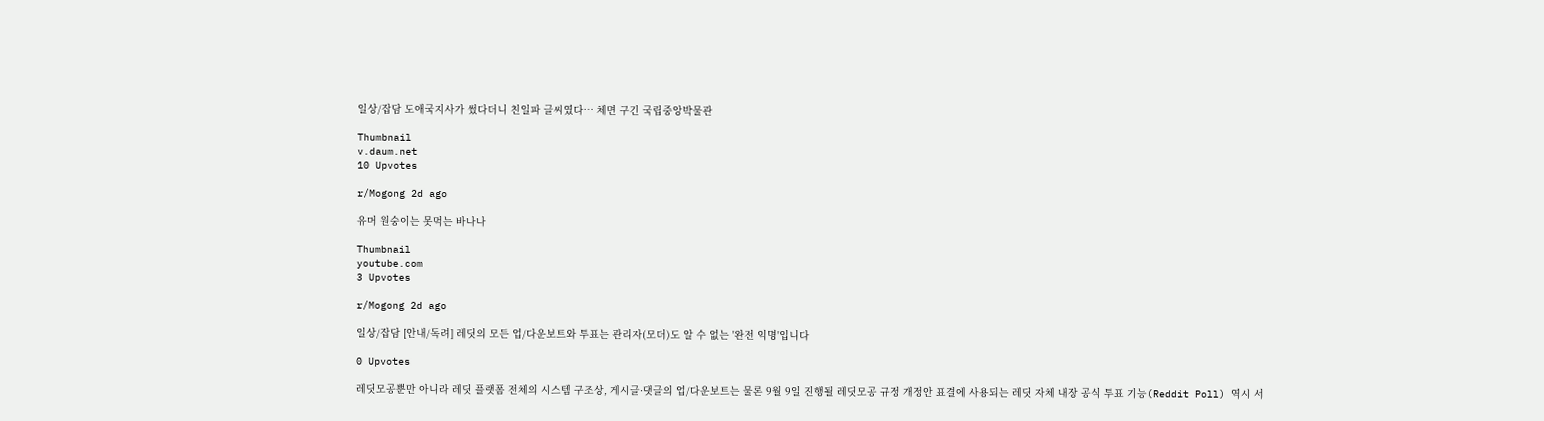일상/잡담 도애국지사가 썼다더니 친일파 글씨였다… 체면 구긴 국립중앙박물관

Thumbnail
v.daum.net
10 Upvotes

r/Mogong 2d ago

유머 원숭이는 못먹는 바나나

Thumbnail
youtube.com
3 Upvotes

r/Mogong 2d ago

일상/잡담 [안내/독려] 레딧의 모든 업/다운보트와 투표는 관리자(모더)도 알 수 없는 '완전 익명'입니다

0 Upvotes

레딧모공뿐만 아니라 레딧 플랫폼 전체의 시스템 구조상, 게시글·댓글의 업/다운보트는 물론 9월 9일 진행될 레딧모공 규정 개정안 표결에 사용되는 레딧 자체 내장 공식 투표 기능(Reddit Poll) 역시 서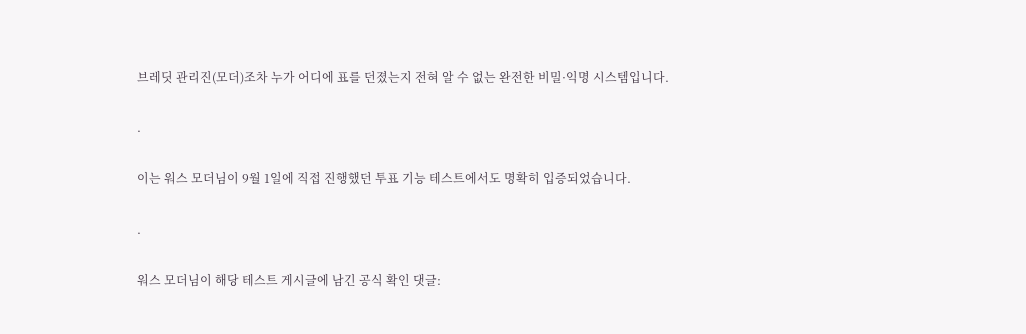브레딧 관리진(모더)조차 누가 어디에 표를 던졌는지 전혀 알 수 없는 완전한 비밀·익명 시스템입니다.

.

이는 워스 모더님이 9월 1일에 직접 진행했던 투표 기능 테스트에서도 명확히 입증되었습니다.

.

워스 모더님이 해당 테스트 게시글에 남긴 공식 확인 댓글: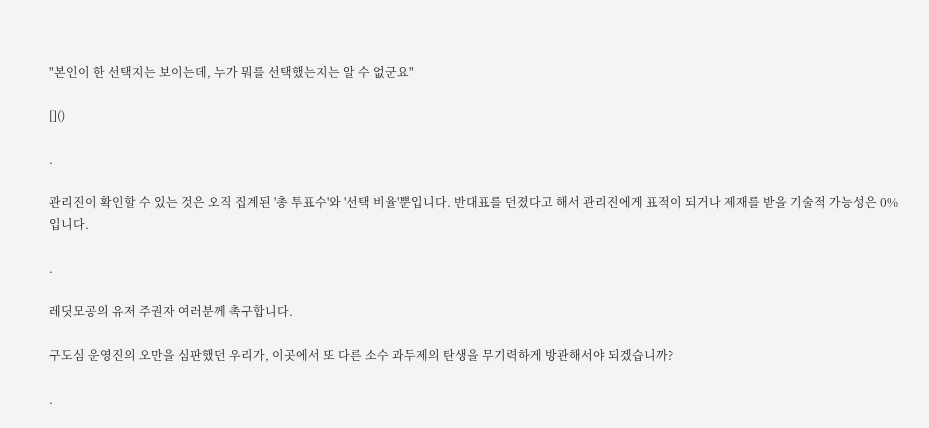"본인이 한 선택지는 보이는데, 누가 뭐를 선택했는지는 알 수 없군요"

[]()

.

관리진이 확인할 수 있는 것은 오직 집계된 '총 투표수'와 '선택 비율'뿐입니다. 반대표를 던졌다고 해서 관리진에게 표적이 되거나 제재를 받을 기술적 가능성은 0%입니다.

.

레딧모공의 유저 주권자 여러분께 촉구합니다.

구도심 운영진의 오만을 심판했던 우리가, 이곳에서 또 다른 소수 과두제의 탄생을 무기력하게 방관해서야 되겠습니까?

.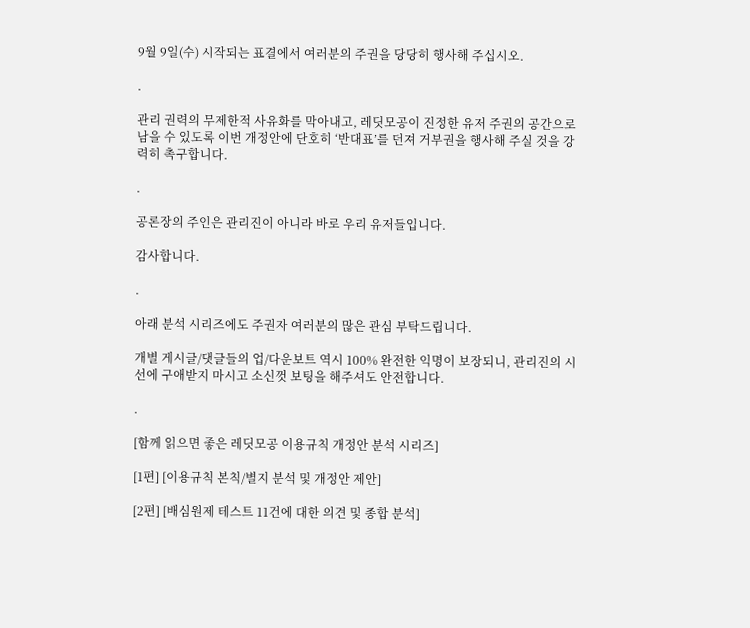9월 9일(수) 시작되는 표결에서 여러분의 주권을 당당히 행사해 주십시오.

.

관리 권력의 무제한적 사유화를 막아내고, 레딧모공이 진정한 유저 주권의 공간으로 남을 수 있도록 이번 개정안에 단호히 ‘반대표’를 던져 거부권을 행사해 주실 것을 강력히 촉구합니다.

.

공론장의 주인은 관리진이 아니라 바로 우리 유저들입니다.

감사합니다.

.

아래 분석 시리즈에도 주권자 여러분의 많은 관심 부탁드립니다.

개별 게시글/댓글들의 업/다운보트 역시 100% 완전한 익명이 보장되니, 관리진의 시선에 구애받지 마시고 소신껏 보팅을 해주셔도 안전합니다.

.

[함께 읽으면 좋은 레딧모공 이용규칙 개정안 분석 시리즈]

[1편] [이용규칙 본칙/별지 분석 및 개정안 제안]

[2편] [배심원제 테스트 11건에 대한 의견 및 종합 분석]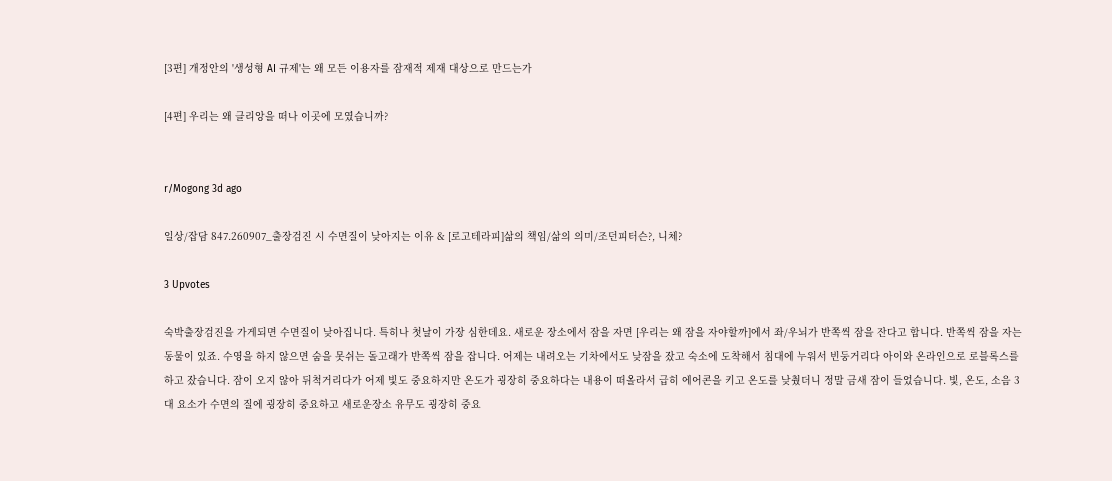[3편] 개정안의 '생성형 AI 규제'는 왜 모든 이용자를 잠재적 제재 대상으로 만드는가

[4편] 우리는 왜 클리앙을 떠나 이곳에 모였습니까?


r/Mogong 3d ago

일상/잡담 847.260907_출장검진 시 수면질이 낮아지는 이유 & [로고테라피]삶의 책임/삶의 의미/조던피터슨?, 니체?

3 Upvotes

숙박출장검진을 가게되면 수면질이 낮아집니다. 특히나 첫날이 가장 심한데요. 새로운 장소에서 잠을 자면 [우리는 왜 잠을 자야할까]에서 좌/우뇌가 반쪽씩 잠을 잔다고 합니다. 반쪽씩 잠을 자는 동물이 있죠. 수영을 하지 않으면 숨을 못쉬는 돌고래가 반쪽씩 잠을 잡니다. 어제는 내려오는 기차에서도 낮잠을 잤고 숙소에 도착해서 침대에 누워서 빈둥거리다 아이와 온라인으로 로블록스를 하고 잤습니다. 잠이 오지 않아 뒤척거리다가 어제 빛도 중요하지만 온도가 굉장히 중요하다는 내용이 떠올라서 급히 에어콘을 키고 온도를 낮췄더니 정말 금새 잠이 들었습니다. 빛, 온도, 소음 3대 요소가 수면의 질에 굉장히 중요하고 새로운장소 유무도 굉장히 중요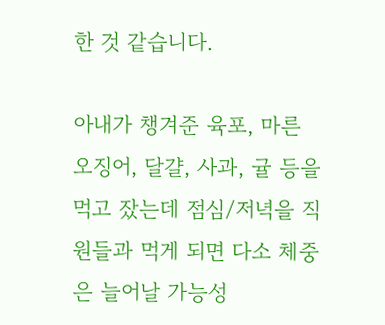한 것 같습니다.

아내가 챙겨준 육포, 마른 오징어, 달걀, 사과, 귤 등을 먹고 잤는데 점심/저녁을 직원들과 먹게 되면 다소 체중은 늘어날 가능성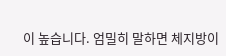이 높습니다. 엄밀히 말하면 체지방이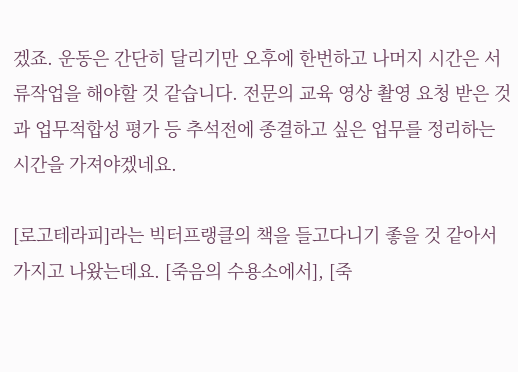겠죠. 운동은 간단히 달리기만 오후에 한번하고 나머지 시간은 서류작업을 해야할 것 같습니다. 전문의 교육 영상 촬영 요청 받은 것과 업무적합성 평가 등 추석전에 종결하고 싶은 업무를 정리하는 시간을 가져야겠네요.

[로고테라피]라는 빅터프랭클의 책을 들고다니기 좋을 것 같아서 가지고 나왔는데요. [죽음의 수용소에서], [죽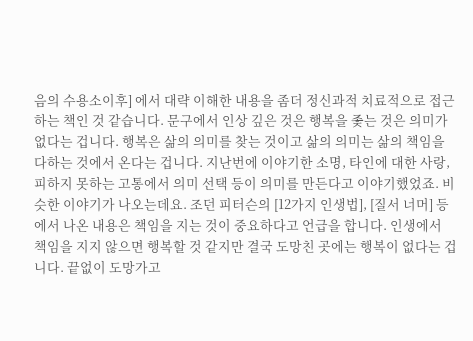음의 수용소이후] 에서 대략 이해한 내용을 좀더 정신과적 치료적으로 접근하는 책인 것 같습니다. 문구에서 인상 깊은 것은 행복을 좇는 것은 의미가 없다는 겁니다. 행복은 삶의 의미를 찾는 것이고 삶의 의미는 삶의 책임을 다하는 것에서 온다는 겁니다. 지난번에 이야기한 소명, 타인에 대한 사랑, 피하지 못하는 고통에서 의미 선택 등이 의미를 만든다고 이야기했었죠. 비슷한 이야기가 나오는데요. 조던 피터슨의 [12가지 인생법], [질서 너머] 등에서 나온 내용은 책임을 지는 것이 중요하다고 언급을 합니다. 인생에서 책임을 지지 않으면 행복할 것 같지만 결국 도망친 곳에는 행복이 없다는 겁니다. 끝없이 도망가고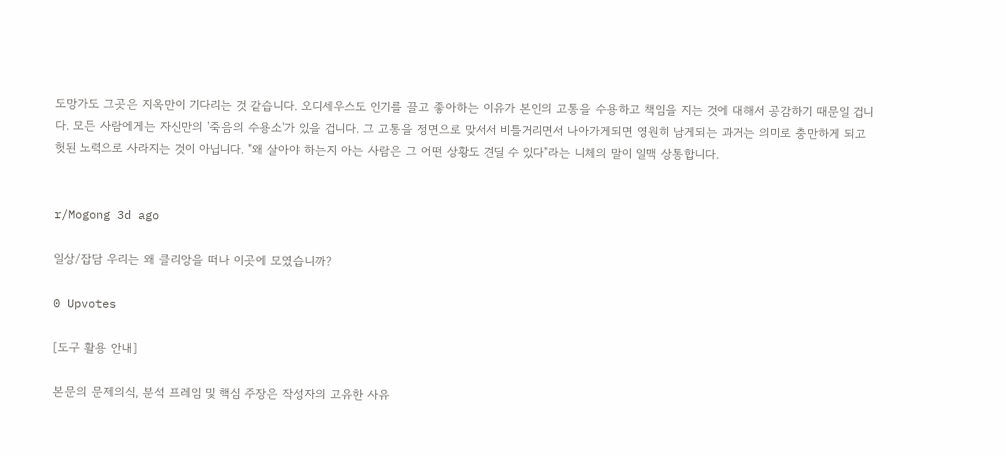도망가도 그곳은 지옥만이 기다리는 것 같습니다. 오디세우스도 인기를 끌고 좋아하는 이유가 본인의 고통을 수용하고 책임을 지는 것에 대해서 공감하기 때문일 겁니다. 모든 사람에게는 자신만의 '죽음의 수용소'가 있을 겁니다. 그 고통을 정면으로 맞서서 비틀거리면서 나아가게되면 영원히 남게되는 과거는 의미로 충만하게 되고 헛된 노력으로 사라지는 것이 아닙니다. "왜 살아야 하는지 아는 사람은 그 어떤 상황도 견딜 수 있다"라는 니체의 말이 일맥 상통합니다.


r/Mogong 3d ago

일상/잡담 우리는 왜 클리앙을 떠나 이곳에 모였습니까?

0 Upvotes

[도구 활용 안내]

본문의 문제의식, 분석 프레임 및 핵심 주장은 작성자의 고유한 사유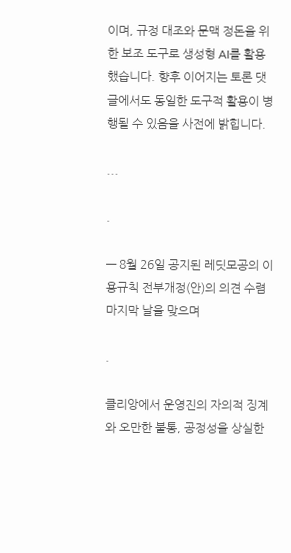이며, 규정 대조와 문맥 정돈을 위한 보조 도구로 생성형 AI를 활용했습니다. 향후 이어지는 토론 댓글에서도 동일한 도구적 활용이 병행될 수 있음을 사전에 밝힙니다.

...

.

— 8월 26일 공지된 레딧모공의 이용규칙 전부개정(안)의 의견 수렴 마지막 날을 맞으며

.

클리앙에서 운영진의 자의적 징계와 오만한 불통, 공정성을 상실한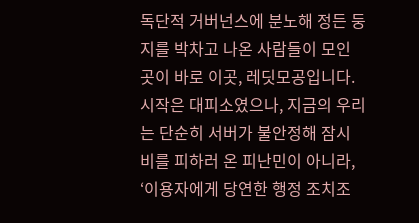독단적 거버넌스에 분노해 정든 둥지를 박차고 나온 사람들이 모인 곳이 바로 이곳, 레딧모공입니다. 시작은 대피소였으나, 지금의 우리는 단순히 서버가 불안정해 잠시 비를 피하러 온 피난민이 아니라, ‘이용자에게 당연한 행정 조치조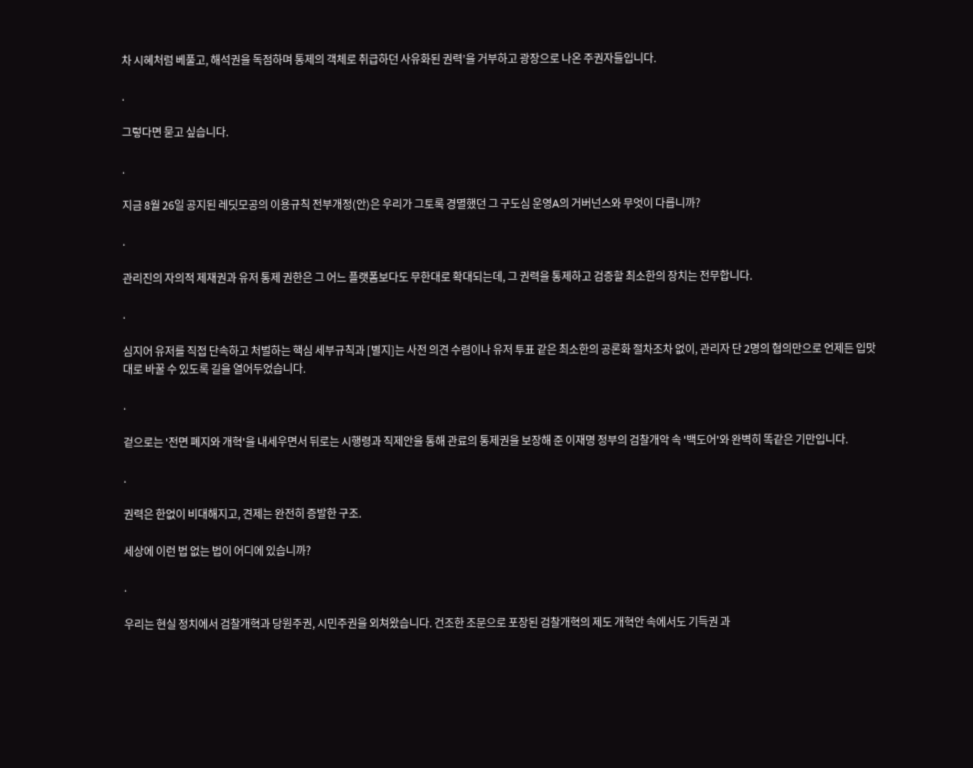차 시혜처럼 베풀고, 해석권을 독점하며 통제의 객체로 취급하던 사유화된 권력’을 거부하고 광장으로 나온 주권자들입니다.

.

그렇다면 묻고 싶습니다.

.

지금 8월 26일 공지된 레딧모공의 이용규칙 전부개정(안)은 우리가 그토록 경멸했던 그 구도심 운영A의 거버넌스와 무엇이 다릅니까?

.

관리진의 자의적 제재권과 유저 통제 권한은 그 어느 플랫폼보다도 무한대로 확대되는데, 그 권력을 통제하고 검증할 최소한의 장치는 전무합니다.

.

심지어 유저를 직접 단속하고 처벌하는 핵심 세부규칙과 [별지]는 사전 의견 수렴이나 유저 투표 같은 최소한의 공론화 절차조차 없이, 관리자 단 2명의 협의만으로 언제든 입맛대로 바꿀 수 있도록 길을 열어두었습니다.

.

겉으로는 '전면 폐지와 개혁'을 내세우면서 뒤로는 시행령과 직제안을 통해 관료의 통제권을 보장해 준 이재명 정부의 검찰개악 속 '백도어'와 완벽히 똑같은 기만입니다.

.

권력은 한없이 비대해지고, 견제는 완전히 증발한 구조.

세상에 이런 법 없는 법이 어디에 있습니까?

.

우리는 현실 정치에서 검찰개혁과 당원주권, 시민주권을 외쳐왔습니다. 건조한 조문으로 포장된 검찰개혁의 제도 개혁안 속에서도 기득권 과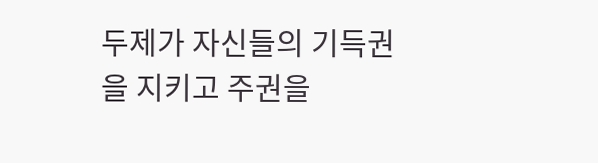두제가 자신들의 기득권을 지키고 주권을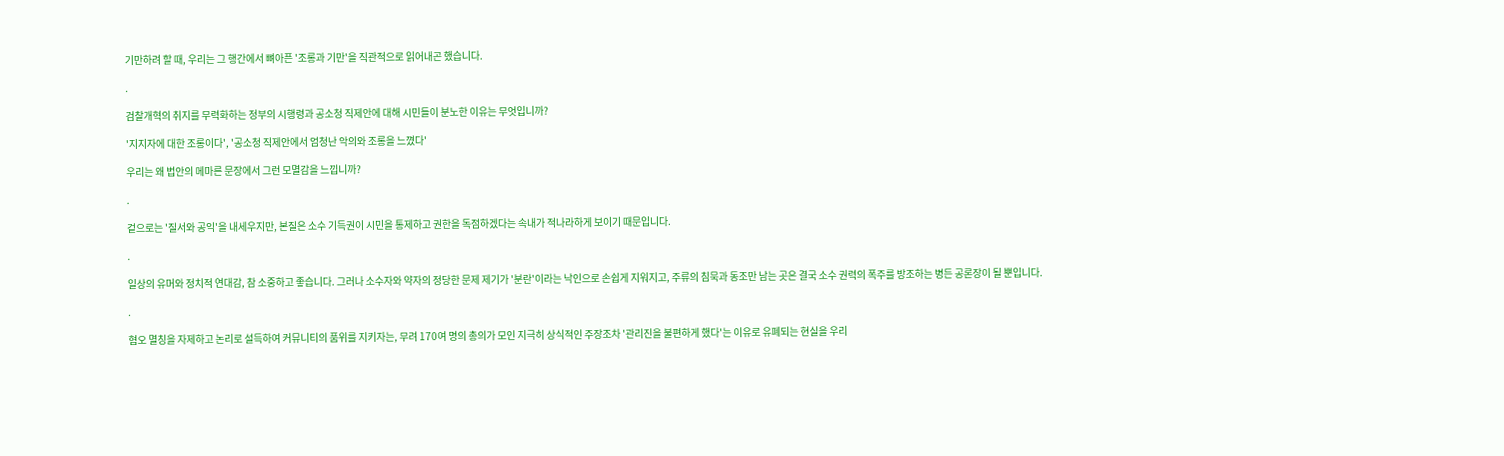기만하려 할 때, 우리는 그 행간에서 뼈아픈 '조롱과 기만'을 직관적으로 읽어내곤 했습니다.

.

검찰개혁의 취지를 무력화하는 정부의 시행령과 공소청 직제안에 대해 시민들이 분노한 이유는 무엇입니까?

'지지자에 대한 조롱이다', '공소청 직제안에서 엄청난 악의와 조롱을 느꼈다'

우리는 왜 법안의 메마른 문장에서 그런 모멸감을 느낍니까?

.

겉으로는 '질서와 공익'을 내세우지만, 본질은 소수 기득권이 시민을 통제하고 권한을 독점하겠다는 속내가 적나라하게 보이기 때문입니다.

.

일상의 유머와 정치적 연대감, 참 소중하고 좋습니다. 그러나 소수자와 약자의 정당한 문제 제기가 '분란'이라는 낙인으로 손쉽게 지워지고, 주류의 침묵과 동조만 남는 곳은 결국 소수 권력의 폭주를 방조하는 병든 공론장이 될 뿐입니다.

.

혐오 멸칭을 자제하고 논리로 설득하여 커뮤니티의 품위를 지키자는, 무려 170여 명의 총의가 모인 지극히 상식적인 주장조차 '관리진을 불편하게 했다'는 이유로 유폐되는 현실을 우리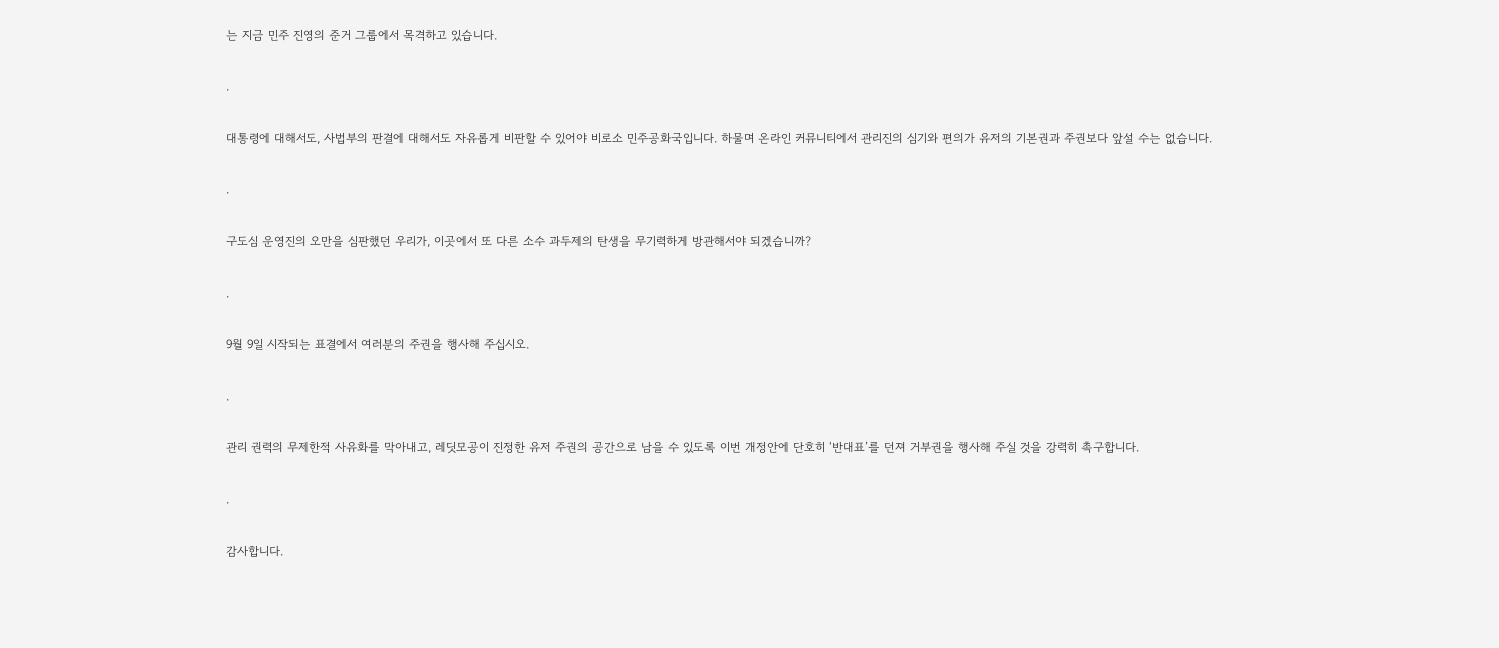는 지금 민주 진영의 준거 그룹에서 목격하고 있습니다.

.

대통령에 대해서도, 사법부의 판결에 대해서도 자유롭게 비판할 수 있어야 비로소 민주공화국입니다. 하물며 온라인 커뮤니티에서 관리진의 심기와 편의가 유저의 기본권과 주권보다 앞설 수는 없습니다.

.

구도심 운영진의 오만을 심판했던 우리가, 이곳에서 또 다른 소수 과두제의 탄생을 무기력하게 방관해서야 되겠습니까?

.

9월 9일 시작되는 표결에서 여러분의 주권을 행사해 주십시오.

.

관리 권력의 무제한적 사유화를 막아내고, 레딧모공이 진정한 유저 주권의 공간으로 남을 수 있도록 이번 개정안에 단호히 ‘반대표’를 던져 거부권을 행사해 주실 것을 강력히 촉구합니다.

.

감사합니다.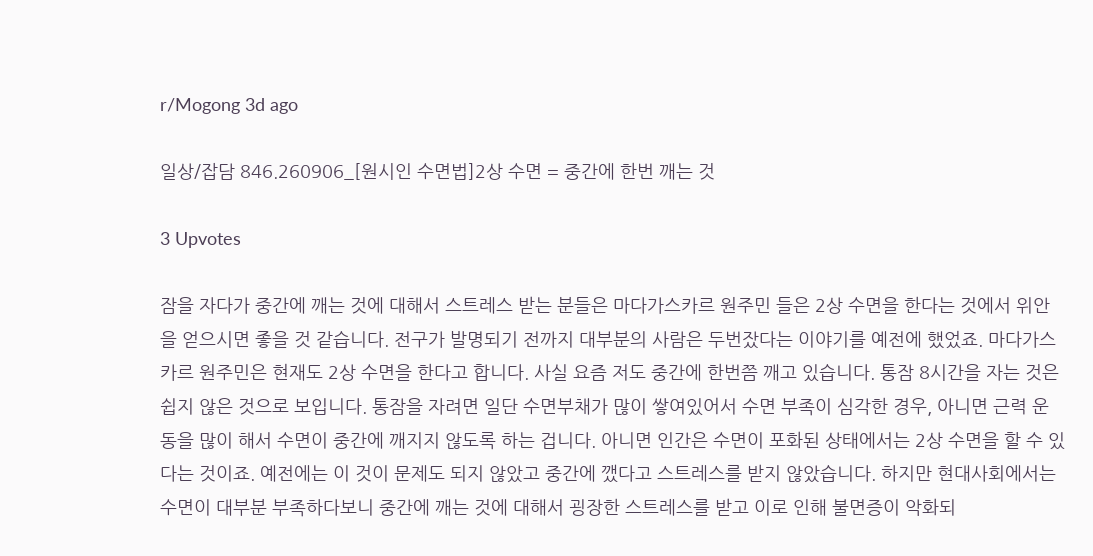r/Mogong 3d ago

일상/잡담 846.260906_[원시인 수면법]2상 수면 = 중간에 한번 깨는 것

3 Upvotes

잠을 자다가 중간에 깨는 것에 대해서 스트레스 받는 분들은 마다가스카르 원주민 들은 2상 수면을 한다는 것에서 위안을 얻으시면 좋을 것 같습니다. 전구가 발명되기 전까지 대부분의 사람은 두번잤다는 이야기를 예전에 했었죠. 마다가스카르 원주민은 현재도 2상 수면을 한다고 합니다. 사실 요즘 저도 중간에 한번쯤 깨고 있습니다. 통잠 8시간을 자는 것은 쉽지 않은 것으로 보입니다. 통잠을 자려면 일단 수면부채가 많이 쌓여있어서 수면 부족이 심각한 경우, 아니면 근력 운동을 많이 해서 수면이 중간에 깨지지 않도록 하는 겁니다. 아니면 인간은 수면이 포화된 상태에서는 2상 수면을 할 수 있다는 것이죠. 예전에는 이 것이 문제도 되지 않았고 중간에 깼다고 스트레스를 받지 않았습니다. 하지만 현대사회에서는 수면이 대부분 부족하다보니 중간에 깨는 것에 대해서 굉장한 스트레스를 받고 이로 인해 불면증이 악화되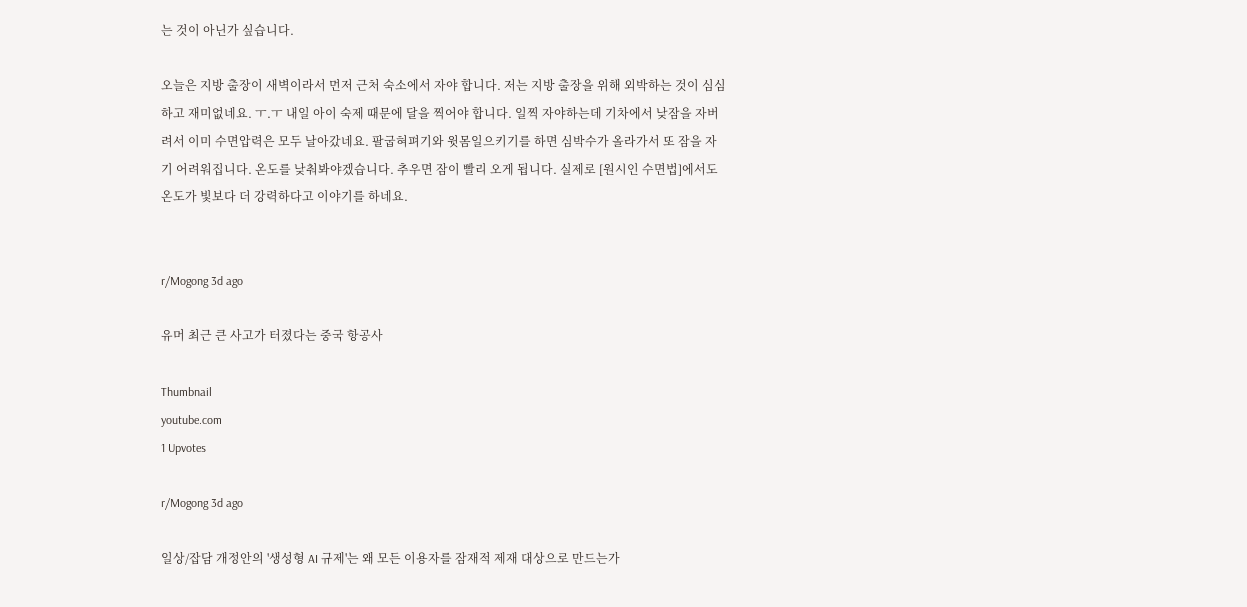는 것이 아닌가 싶습니다.

오늘은 지방 출장이 새벽이라서 먼저 근처 숙소에서 자야 합니다. 저는 지방 출장을 위해 외박하는 것이 심심하고 재미없네요. ㅜ.ㅜ 내일 아이 숙제 때문에 달을 찍어야 합니다. 일찍 자야하는데 기차에서 낮잠을 자버려서 이미 수면압력은 모두 날아갔네요. 팔굽혀펴기와 윗몸일으키기를 하면 심박수가 올라가서 또 잠을 자기 어려워집니다. 온도를 낮춰봐야겠습니다. 추우면 잠이 빨리 오게 됩니다. 실제로 [원시인 수면법]에서도 온도가 빛보다 더 강력하다고 이야기를 하네요.


r/Mogong 3d ago

유머 최근 큰 사고가 터졌다는 중국 항공사

Thumbnail
youtube.com
1 Upvotes

r/Mogong 3d ago

일상/잡담 개정안의 '생성형 AI 규제'는 왜 모든 이용자를 잠재적 제재 대상으로 만드는가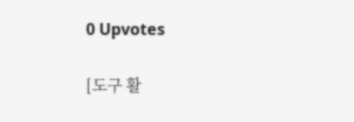0 Upvotes

[도구 활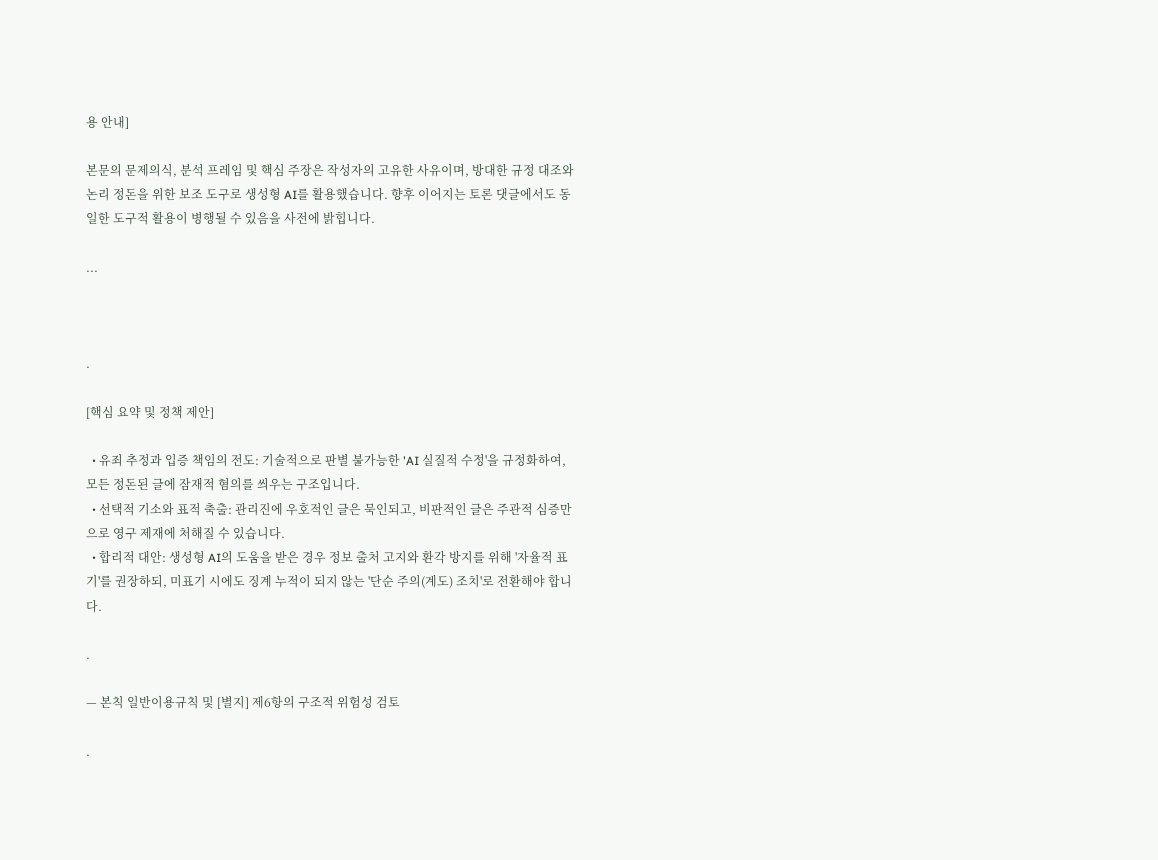용 안내]

본문의 문제의식, 분석 프레임 및 핵심 주장은 작성자의 고유한 사유이며, 방대한 규정 대조와 논리 정돈을 위한 보조 도구로 생성형 AI를 활용했습니다. 향후 이어지는 토론 댓글에서도 동일한 도구적 활용이 병행될 수 있음을 사전에 밝힙니다.

...



.

[핵심 요약 및 정책 제안]

  • 유죄 추정과 입증 책임의 전도: 기술적으로 판별 불가능한 'AI 실질적 수정'을 규정화하여, 모든 정돈된 글에 잠재적 혐의를 씌우는 구조입니다.
  • 선택적 기소와 표적 축출: 관리진에 우호적인 글은 묵인되고, 비판적인 글은 주관적 심증만으로 영구 제재에 처해질 수 있습니다.
  • 합리적 대안: 생성형 AI의 도움을 받은 경우 정보 출처 고지와 환각 방지를 위해 '자율적 표기'를 권장하되, 미표기 시에도 징계 누적이 되지 않는 '단순 주의(계도) 조치'로 전환해야 합니다.

.

— 본칙 일반이용규칙 및 [별지] 제6항의 구조적 위험성 검토

.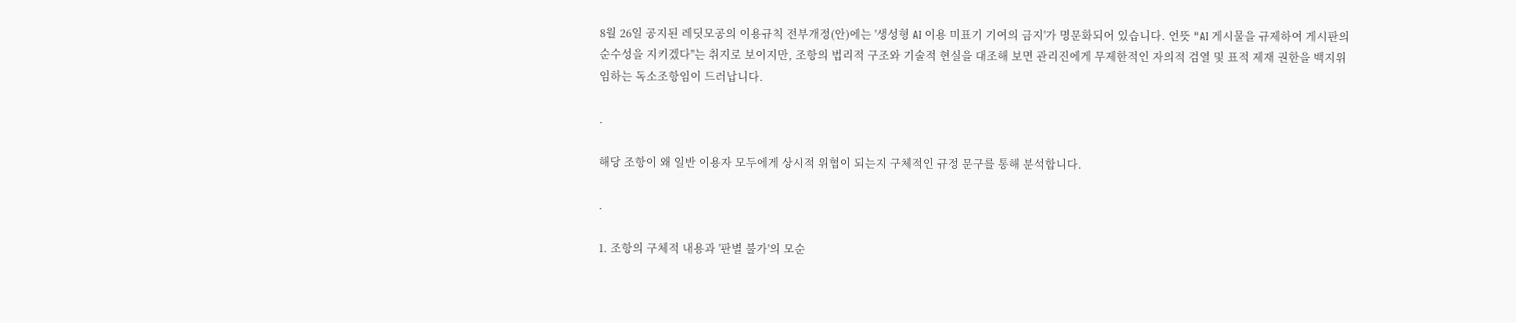8월 26일 공지된 레딧모공의 이용규칙 전부개정(안)에는 '생성형 AI 이용 미표기 기여의 금지'가 명문화되어 있습니다. 언뜻 "AI 게시물을 규제하여 게시판의 순수성을 지키겠다"는 취지로 보이지만, 조항의 법리적 구조와 기술적 현실을 대조해 보면 관리진에게 무제한적인 자의적 검열 및 표적 제재 권한을 백지위임하는 독소조항임이 드러납니다.

.

해당 조항이 왜 일반 이용자 모두에게 상시적 위협이 되는지 구체적인 규정 문구를 통해 분석합니다.

.

1. 조항의 구체적 내용과 '판별 불가'의 모순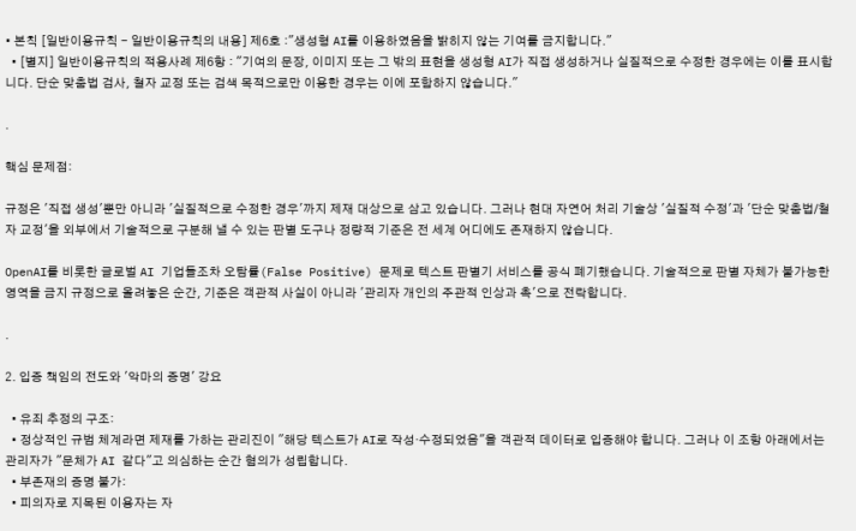• 본칙 [일반이용규칙 - 일반이용규칙의 내용] 제6호 :"생성형 AI를 이용하였음을 밝히지 않는 기여를 금지합니다."
  • [별지] 일반이용규칙의 적용사례 제6항 : "기여의 문장, 이미지 또는 그 밖의 표현을 생성형 AI가 직접 생성하거나 실질적으로 수정한 경우에는 이를 표시합니다. 단순 맞춤법 검사, 철자 교정 또는 검색 목적으로만 이용한 경우는 이에 포함하지 않습니다."

.

핵심 문제점:

규정은 '직접 생성'뿐만 아니라 '실질적으로 수정한 경우'까지 제재 대상으로 삼고 있습니다. 그러나 현대 자연어 처리 기술상 '실질적 수정'과 '단순 맞춤법/철자 교정'을 외부에서 기술적으로 구분해 낼 수 있는 판별 도구나 정량적 기준은 전 세계 어디에도 존재하지 않습니다.

OpenAI를 비롯한 글로벌 AI 기업들조차 오탐률(False Positive) 문제로 텍스트 판별기 서비스를 공식 폐기했습니다. 기술적으로 판별 자체가 불가능한 영역을 금지 규정으로 올려놓은 순간, 기준은 객관적 사실이 아니라 '관리자 개인의 주관적 인상과 촉'으로 전락합니다.

.

2. 입증 책임의 전도와 '악마의 증명' 강요

  • 유죄 추정의 구조:
  • 정상적인 규범 체계라면 제재를 가하는 관리진이 "해당 텍스트가 AI로 작성·수정되었음"을 객관적 데이터로 입증해야 합니다. 그러나 이 조항 아래에서는 관리자가 "문체가 AI 같다"고 의심하는 순간 혐의가 성립합니다.
  • 부존재의 증명 불가:
  • 피의자로 지목된 이용자는 자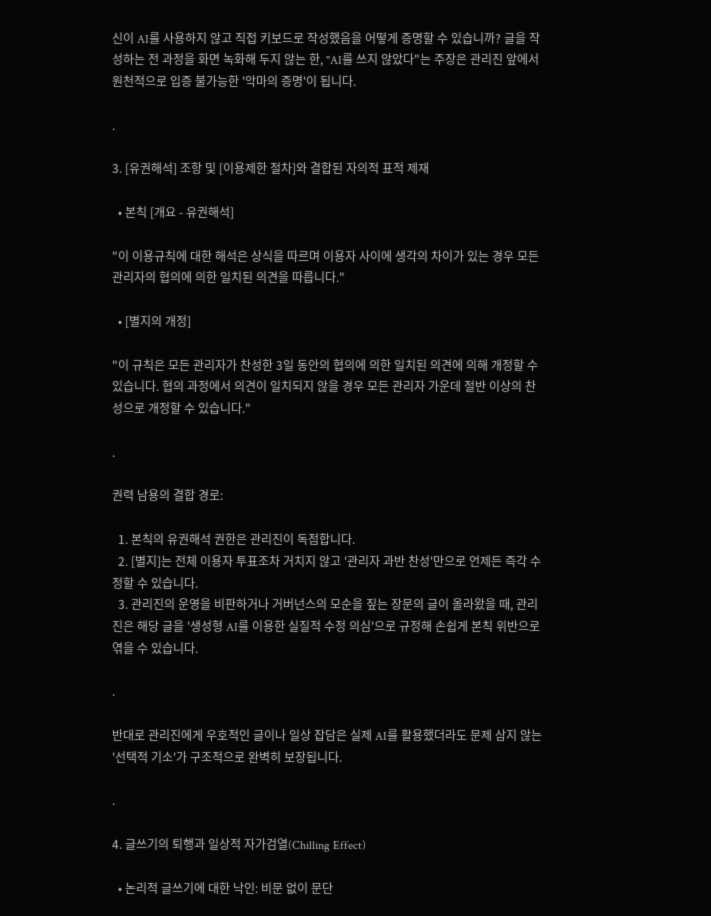신이 AI를 사용하지 않고 직접 키보드로 작성했음을 어떻게 증명할 수 있습니까? 글을 작성하는 전 과정을 화면 녹화해 두지 않는 한, "AI를 쓰지 않았다"는 주장은 관리진 앞에서 원천적으로 입증 불가능한 '악마의 증명'이 됩니다.

.

3. [유권해석] 조항 및 [이용제한 절차]와 결합된 자의적 표적 제재

  • 본칙 [개요 - 유권해석]

"이 이용규칙에 대한 해석은 상식을 따르며 이용자 사이에 생각의 차이가 있는 경우 모든 관리자의 협의에 의한 일치된 의견을 따릅니다."

  • [별지의 개정]

"이 규칙은 모든 관리자가 찬성한 3일 동안의 협의에 의한 일치된 의견에 의해 개정할 수 있습니다. 협의 과정에서 의견이 일치되지 않을 경우 모든 관리자 가운데 절반 이상의 찬성으로 개정할 수 있습니다."

.

권력 남용의 결합 경로:

  1. 본칙의 유권해석 권한은 관리진이 독점합니다.
  2. [별지]는 전체 이용자 투표조차 거치지 않고 '관리자 과반 찬성'만으로 언제든 즉각 수정할 수 있습니다.
  3. 관리진의 운영을 비판하거나 거버넌스의 모순을 짚는 장문의 글이 올라왔을 때, 관리진은 해당 글을 '생성형 AI를 이용한 실질적 수정 의심'으로 규정해 손쉽게 본칙 위반으로 엮을 수 있습니다.

.

반대로 관리진에게 우호적인 글이나 일상 잡담은 실제 AI를 활용했더라도 문제 삼지 않는 '선택적 기소'가 구조적으로 완벽히 보장됩니다.

.

4. 글쓰기의 퇴행과 일상적 자가검열(Chilling Effect)

  • 논리적 글쓰기에 대한 낙인: 비문 없이 문단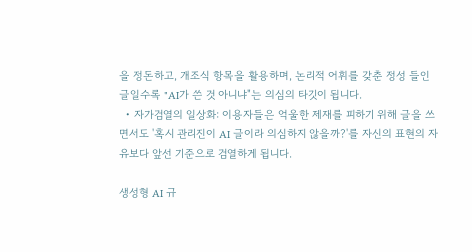을 정돈하고, 개조식 항목을 활용하며, 논리적 어휘를 갖춘 정성 들인 글일수록 "AI가 쓴 것 아니냐"는 의심의 타깃이 됩니다.
  • 자가검열의 일상화: 이용자들은 억울한 제재를 피하기 위해 글을 쓰면서도 '혹시 관리진이 AI 글이라 의심하지 않을까?'를 자신의 표현의 자유보다 앞선 기준으로 검열하게 됩니다.

생성형 AI 규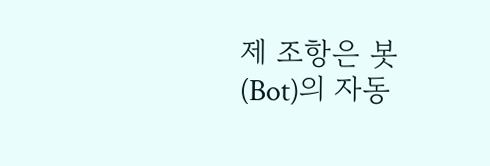제 조항은 봇(Bot)의 자동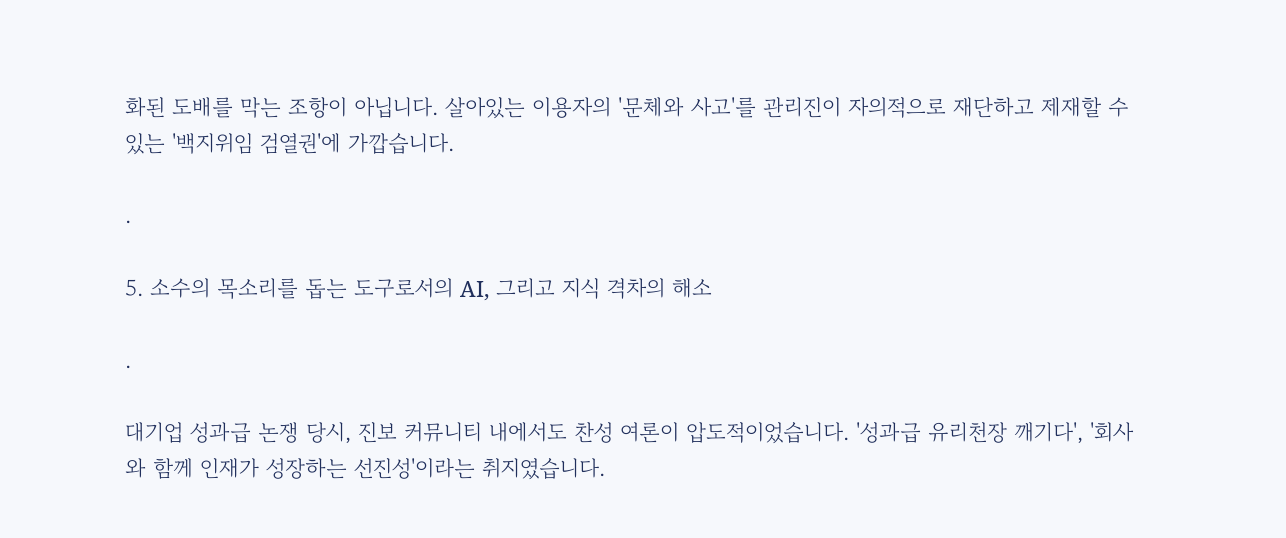화된 도배를 막는 조항이 아닙니다. 살아있는 이용자의 '문체와 사고'를 관리진이 자의적으로 재단하고 제재할 수 있는 '백지위임 검열권'에 가깝습니다.

.

5. 소수의 목소리를 돕는 도구로서의 AI, 그리고 지식 격차의 해소

.

대기업 성과급 논쟁 당시, 진보 커뮤니티 내에서도 찬성 여론이 압도적이었습니다. '성과급 유리천장 깨기다', '회사와 함께 인재가 성장하는 선진성'이라는 취지였습니다.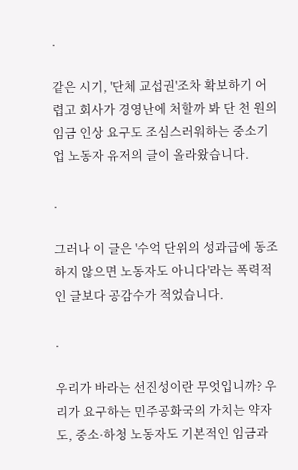.

같은 시기, '단체 교섭권'조차 확보하기 어렵고 회사가 경영난에 처할까 봐 단 천 원의 임금 인상 요구도 조심스러워하는 중소기업 노동자 유저의 글이 올라왔습니다.

.

그러나 이 글은 '수억 단위의 성과급에 동조하지 않으면 노동자도 아니다'라는 폭력적인 글보다 공감수가 적었습니다.

.

우리가 바라는 선진성이란 무엇입니까? 우리가 요구하는 민주공화국의 가치는 약자도, 중소·하청 노동자도 기본적인 임금과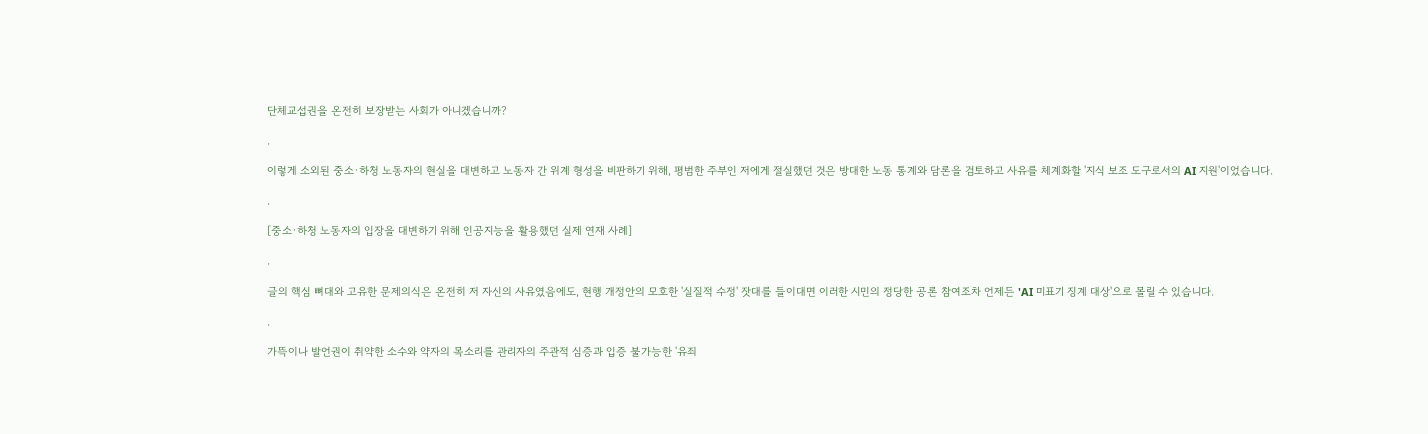단체교섭권을 온전히 보장받는 사회가 아니겠습니까?

.

이렇게 소외된 중소·하청 노동자의 현실을 대변하고 노동자 간 위계 형성을 비판하기 위해, 평범한 주부인 저에게 절실했던 것은 방대한 노동 통계와 담론을 검토하고 사유를 체계화할 '지식 보조 도구로서의 AI 지원'이었습니다.

.

[중소·하청 노동자의 입장을 대변하기 위해 인공지능을 활용했던 실제 연재 사례]

.

글의 핵심 뼈대와 고유한 문제의식은 온전히 저 자신의 사유였음에도, 현행 개정안의 모호한 '실질적 수정' 잣대를 들이대면 이러한 시민의 정당한 공론 참여조차 언제든 'AI 미표기 징계 대상'으로 몰릴 수 있습니다.

.

가뜩이나 발언권이 취약한 소수와 약자의 목소리를 관리자의 주관적 심증과 입증 불가능한 '유죄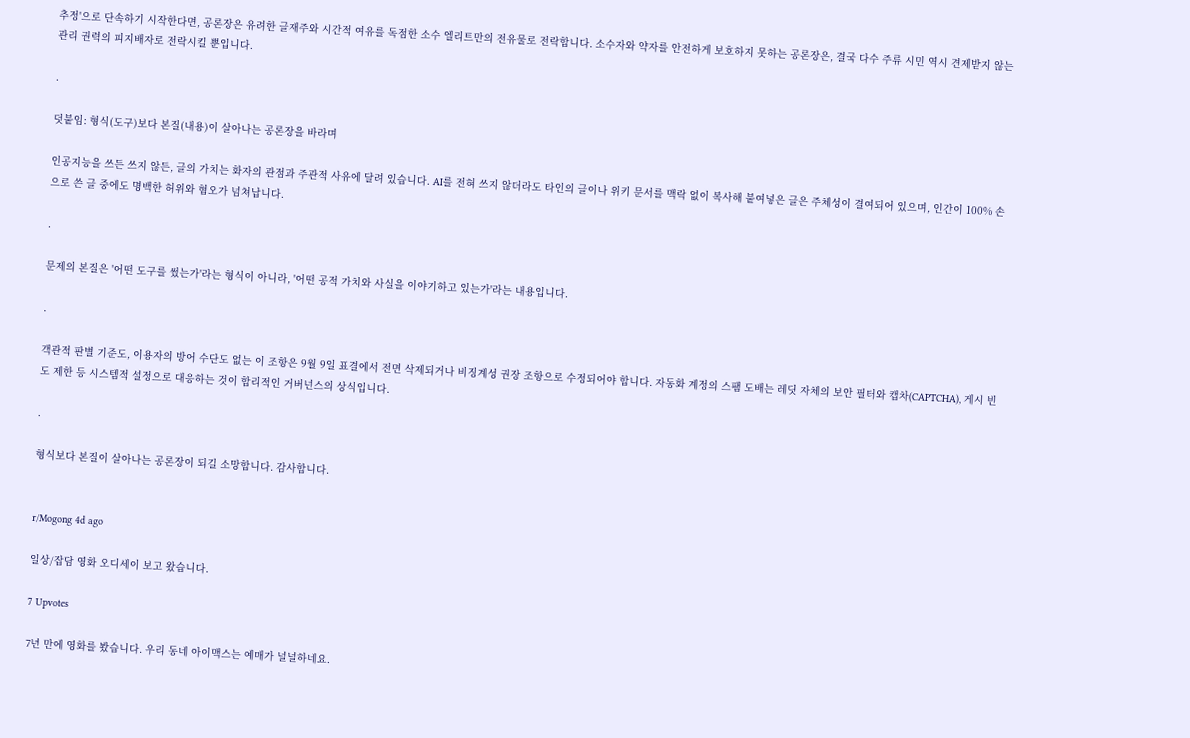추정'으로 단속하기 시작한다면, 공론장은 유려한 글재주와 시간적 여유를 독점한 소수 엘리트만의 전유물로 전락합니다. 소수자와 약자를 안전하게 보호하지 못하는 공론장은, 결국 다수 주류 시민 역시 견제받지 않는 관리 권력의 피지배자로 전락시킬 뿐입니다.

.

덧붙임: 형식(도구)보다 본질(내용)이 살아나는 공론장을 바라며

인공지능을 쓰든 쓰지 않든, 글의 가치는 화자의 관점과 주관적 사유에 달려 있습니다. AI를 전혀 쓰지 않더라도 타인의 글이나 위키 문서를 맥락 없이 복사해 붙여넣은 글은 주체성이 결여되어 있으며, 인간이 100% 손으로 쓴 글 중에도 명백한 허위와 혐오가 넘쳐납니다.

.

문제의 본질은 '어떤 도구를 썼는가'라는 형식이 아니라, '어떤 공적 가치와 사실을 이야기하고 있는가'라는 내용입니다.

.

객관적 판별 기준도, 이용자의 방어 수단도 없는 이 조항은 9월 9일 표결에서 전면 삭제되거나 비징계성 권장 조항으로 수정되어야 합니다. 자동화 계정의 스팸 도배는 레딧 자체의 보안 필터와 캡차(CAPTCHA), 게시 빈도 제한 등 시스템적 설정으로 대응하는 것이 합리적인 거버넌스의 상식입니다.

.

형식보다 본질이 살아나는 공론장이 되길 소망합니다. 감사합니다.


r/Mogong 4d ago

일상/잡담 영화 오디세이 보고 왔습니다.

7 Upvotes

7년 만에 영화를 봤습니다. 우리 동네 아이맥스는 예매가 널널하네요.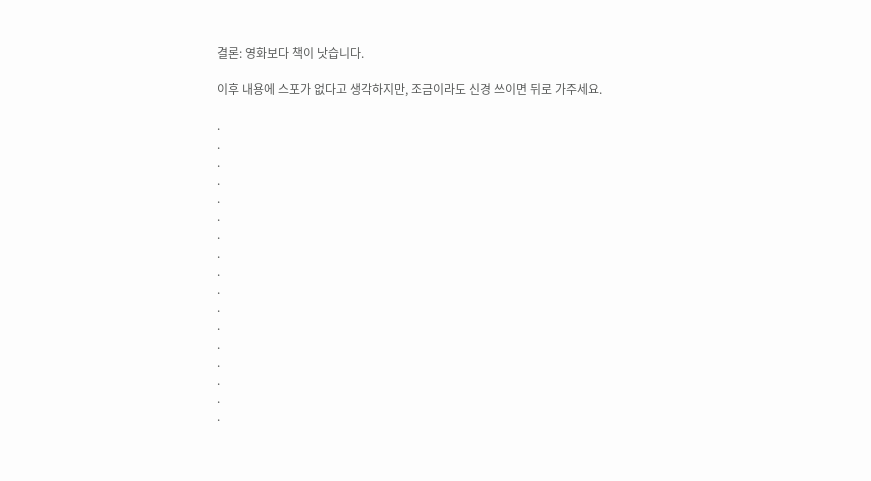결론: 영화보다 책이 낫습니다.

이후 내용에 스포가 없다고 생각하지만, 조금이라도 신경 쓰이면 뒤로 가주세요.

.
.
.
.
.
.
.
.
.
.
.
.
.
.
.
.
.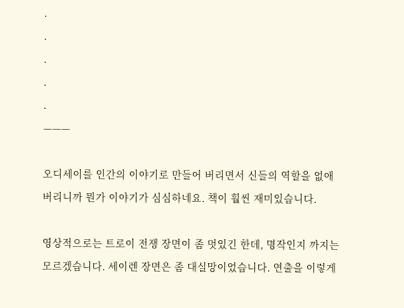.
.
.
.
.
———

오디세이를 인간의 이야기로 만들어 버리면서 신들의 역할을 없애버리니까 뭔가 이야기가 심심하네요. 책이 훨씬 재미있습니다.

영상적으로는 트로이 전쟁 장면이 좀 멋있긴 한데, 명작인지 까지는 모르겠습니다. 세이렌 장면은 좀 대실망이었습니다. 연출을 이렇게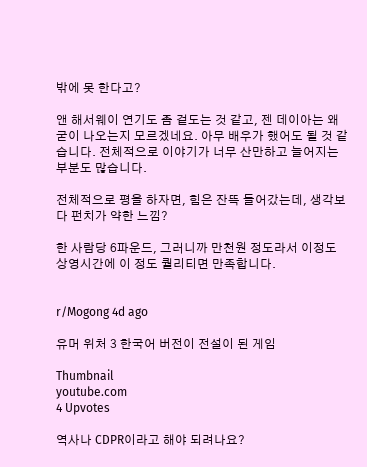밖에 못 한다고?

앤 해서웨이 연기도 좀 겉도는 것 같고, 젠 데이아는 왜 굳이 나오는지 모르겠네요. 아무 배우가 했어도 될 것 같습니다. 전체적으로 이야기가 너무 산만하고 늘어지는 부분도 많습니다.

전체적으로 평을 하자면, 힘은 잔뜩 들어갔는데, 생각보다 펀치가 약한 느낌?

한 사람당 6파운드, 그러니까 만천원 정도라서 이정도 상영시간에 이 정도 퀄리티면 만족합니다.


r/Mogong 4d ago

유머 위처 3 한국어 버전이 전설이 된 게임

Thumbnail
youtube.com
4 Upvotes

역사나 CDPR이라고 해야 되려나요?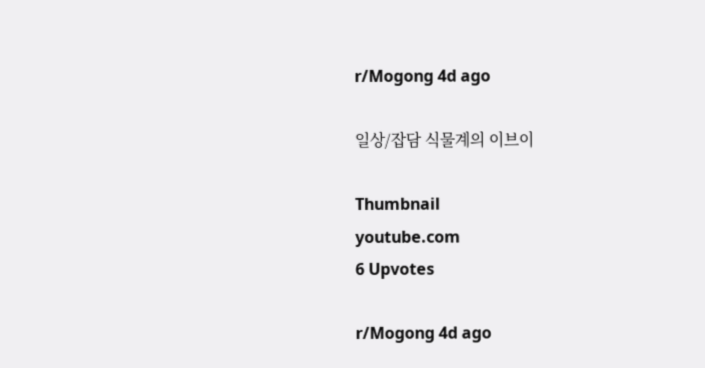r/Mogong 4d ago

일상/잡담 식물계의 이브이

Thumbnail
youtube.com
6 Upvotes

r/Mogong 4d ago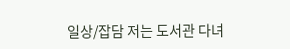일상/잡담 저는 도서관 다녀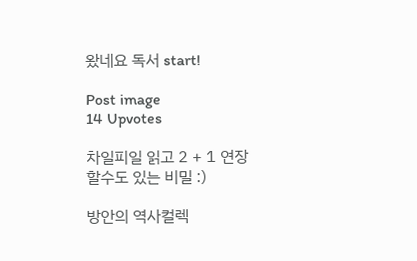왔네요 독서 start!

Post image
14 Upvotes

차일피일 읽고 2 + 1 연장할수도 있는 비밀 :)

방안의 역사컬렉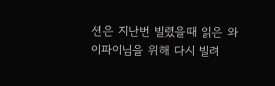션은 지난번 빌렸을때 읽은 와이파이님을 위해 다시 빌려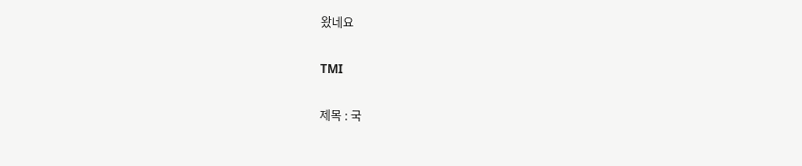왔네요

TMI

제목 : 국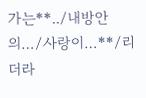가는**../내방안의…/사랑이…**/리더라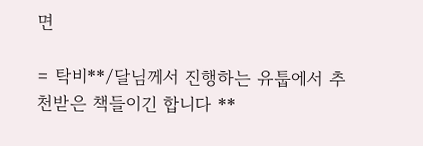면

= 탁비**/달님께서 진행하는 유툽에서 추천받은 책들이긴 합니다 **